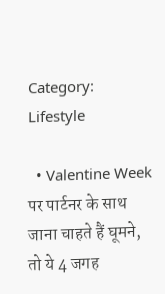Category: Lifestyle

  • Valentine Week पर पार्टनर के साथ जाना चाहते हैं घूमने, तो ये 4 जगह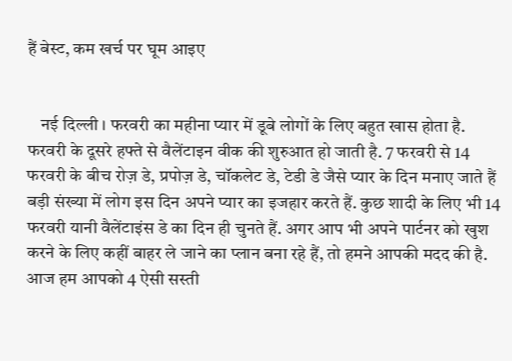हैं बेस्ट, कम खर्च पर घूम आइए


    नई दिल्ली । फरवरी का महीना प्यार में डूबे लोगों के लिए बहुत खास होता है. फरवरी के दूसरे हफ्ते से वैलेंटाइन वीक की शुरुआत हो जाती है. 7 फरवरी से 14 फरवरी के बीच रोज़ डे, प्रपोज़ डे, चॉकलेट डे, टेडी डे जैसे प्यार के दिन मनाए जाते हैं  बड़ी संख्या में लोग इस दिन अपने प्यार का इजहार करते हैं. कुछ शादी के लिए भी 14 फरवरी यानी वैलेंटाइंस डे का दिन ही चुनते हैं. अगर आप भी अपने पार्टनर को खुश करने के लिए कहीं बाहर ले जाने का प्लान बना रहे हैं, तो हमने आपकी मदद की है. आज हम आपको 4 ऐसी सस्ती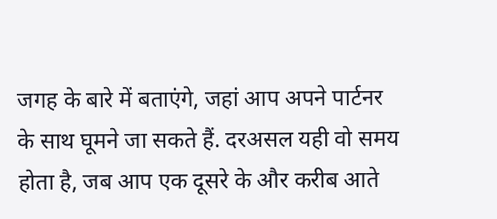जगह के बारे में बताएंगे, जहां आप अपने पार्टनर के साथ घूमने जा सकते हैं. दरअसल यही वो समय होता है, जब आप एक दूसरे के और करीब आते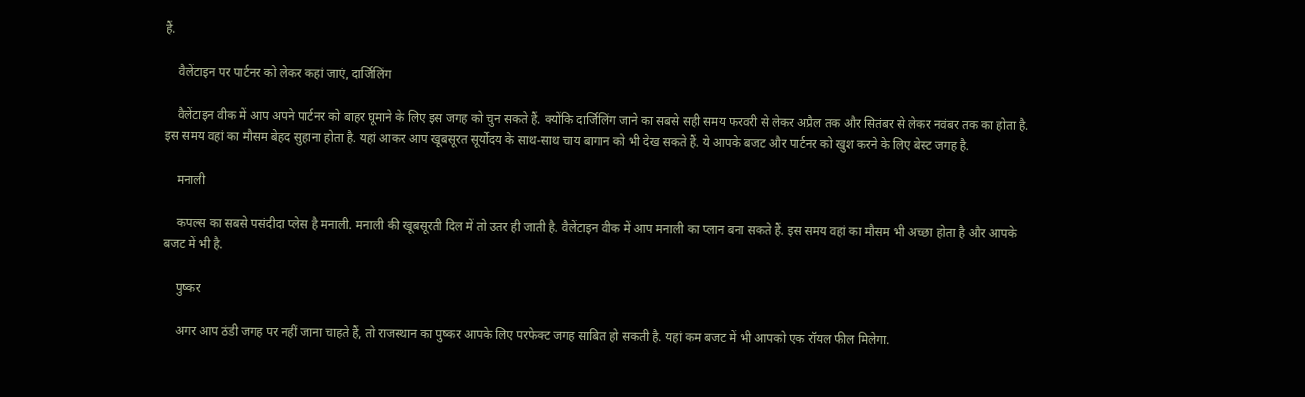हैं.

    वैलेंटाइन पर पार्टनर को लेकर कहां जाएं, दार्जिलिंग

    वैलेंटाइन वीक में आप अपने पार्टनर को बाहर घूमाने के लिए इस जगह को चुन सकते हैं. क्योंकि दार्जिलिंग जाने का सबसे सही समय फरवरी से लेकर अप्रैल तक और सितंबर से लेकर नवंबर तक का होता है. इस समय वहां का मौसम बेहद सुहाना होता है. यहां आकर आप खूबसूरत सूर्योदय के साथ-साथ चाय बागान को भी देख सकते हैं. ये आपके बजट और पार्टनर को खुश करने के लिए बेस्ट जगह है.

    मनाली

    कपल्स का सबसे पसंदीदा प्लेस है मनाली. मनाली की खूबसूरती दिल में तो उतर ही जाती है. वैलेंटाइन वीक में आप मनाली का प्लान बना सकते हैं. इस समय वहां का मौसम भी अच्छा होता है और आपके बजट में भी है.

    पुष्कर

    अगर आप ठंडी जगह पर नहीं जाना चाहते हैं, तो राजस्थान का पुष्कर आपके लिए परफेक्ट जगह साबित हो सकती है. यहां कम बजट में भी आपको एक रॉयल फील मिलेगा.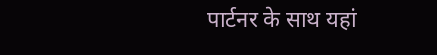पार्टनर के साथ यहां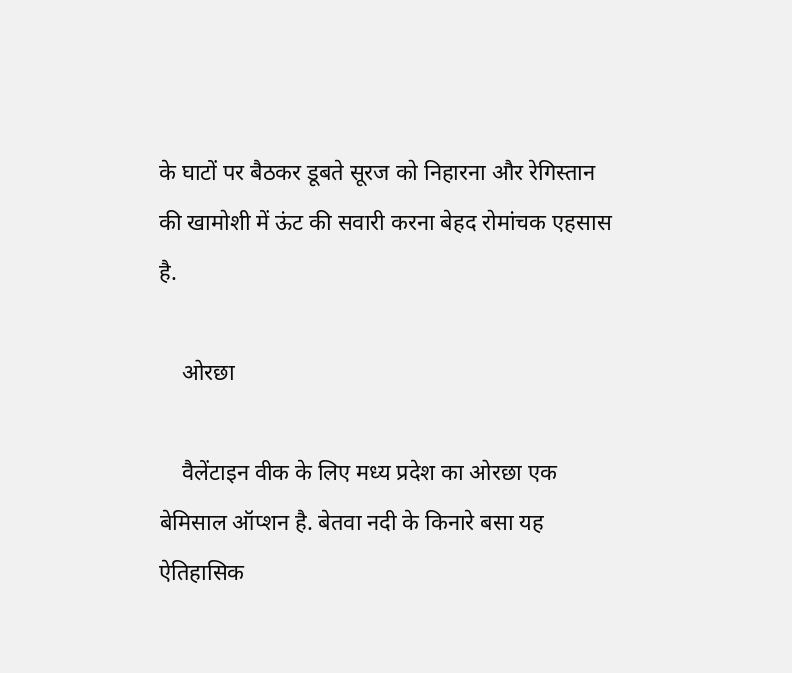के घाटों पर बैठकर डूबते सूरज को निहारना और रेगिस्तान की खामोशी में ऊंट की सवारी करना बेहद रोमांचक एहसास है.

    ओरछा

    वैलेंटाइन वीक के लिए मध्य प्रदेश का ओरछा एक बेमिसाल ऑप्शन है. बेतवा नदी के किनारे बसा यह ऐतिहासिक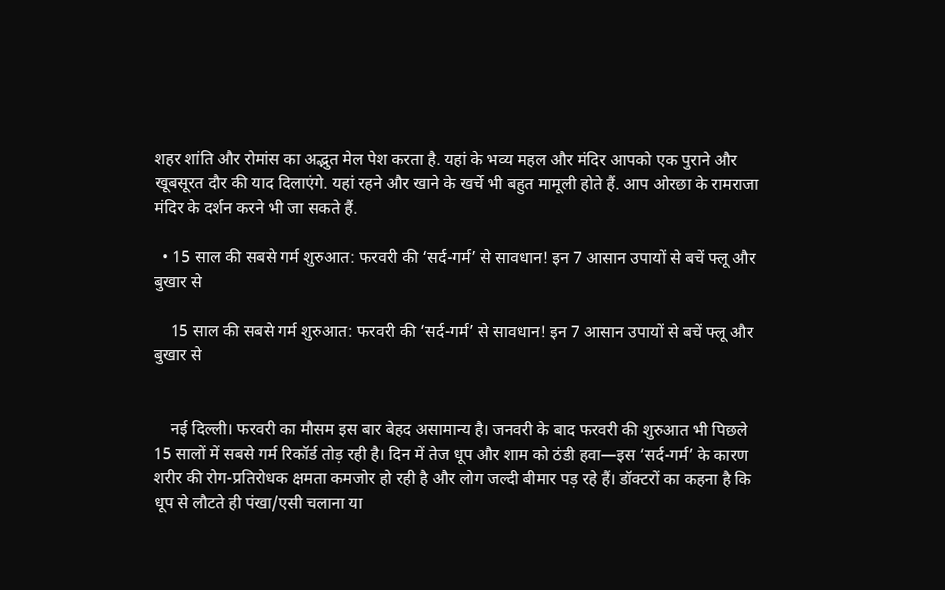शहर शांति और रोमांस का अद्भुत मेल पेश करता है. यहां के भव्य महल और मंदिर आपको एक पुराने और खूबसूरत दौर की याद दिलाएंगे. यहां रहने और खाने के खर्चे भी बहुत मामूली होते हैं. आप ओरछा के रामराजा मंदिर के दर्शन करने भी जा सकते हैं.

  • 15 साल की सबसे गर्म शुरुआत: फरवरी की ‘सर्द-गर्म’ से सावधान! इन 7 आसान उपायों से बचें फ्लू और बुखार से

    15 साल की सबसे गर्म शुरुआत: फरवरी की ‘सर्द-गर्म’ से सावधान! इन 7 आसान उपायों से बचें फ्लू और बुखार से


    नई दिल्ली। फरवरी का मौसम इस बार बेहद असामान्य है। जनवरी के बाद फरवरी की शुरुआत भी पिछले 15 सालों में सबसे गर्म रिकॉर्ड तोड़ रही है। दिन में तेज धूप और शाम को ठंडी हवा—इस ‘सर्द-गर्म’ के कारण शरीर की रोग-प्रतिरोधक क्षमता कमजोर हो रही है और लोग जल्दी बीमार पड़ रहे हैं। डॉक्टरों का कहना है कि धूप से लौटते ही पंखा/एसी चलाना या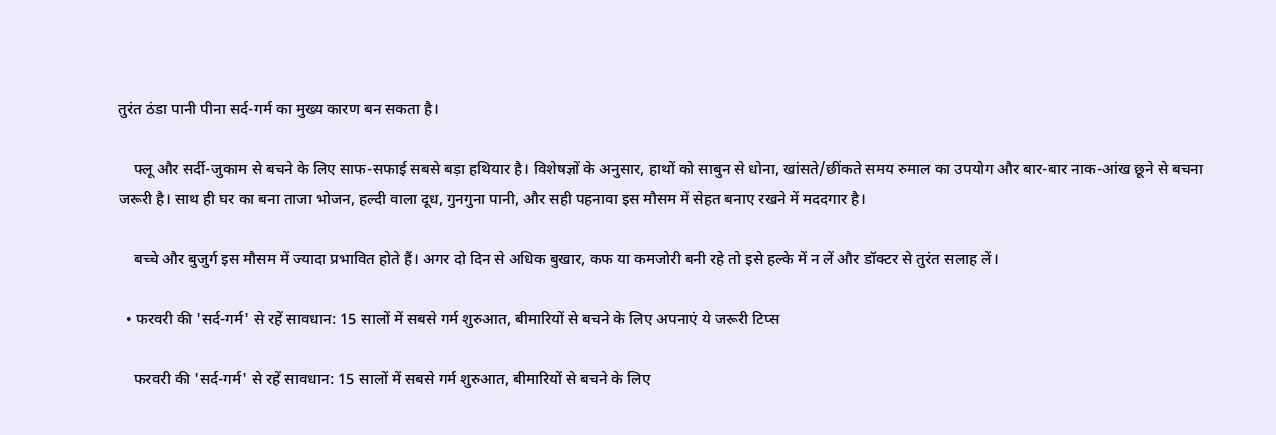तुरंत ठंडा पानी पीना सर्द-गर्म का मुख्य कारण बन सकता है।

    फ्लू और सर्दी-जुकाम से बचने के लिए साफ-सफाई सबसे बड़ा हथियार है। विशेषज्ञों के अनुसार, हाथों को साबुन से धोना, खांसते/छींकते समय रुमाल का उपयोग और बार-बार नाक-आंख छूने से बचना जरूरी है। साथ ही घर का बना ताजा भोजन, हल्दी वाला दूध, गुनगुना पानी, और सही पहनावा इस मौसम में सेहत बनाए रखने में मददगार है।

    बच्चे और बुजुर्ग इस मौसम में ज्यादा प्रभावित होते हैं। अगर दो दिन से अधिक बुखार, कफ या कमजोरी बनी रहे तो इसे हल्के में न लें और डॉक्टर से तुरंत सलाह लें।

  • फरवरी की 'सर्द-गर्म' से रहें सावधान: 15 सालों में सबसे गर्म शुरुआत, बीमारियों से बचने के लिए अपनाएं ये जरूरी टिप्स

    फरवरी की 'सर्द-गर्म' से रहें सावधान: 15 सालों में सबसे गर्म शुरुआत, बीमारियों से बचने के लिए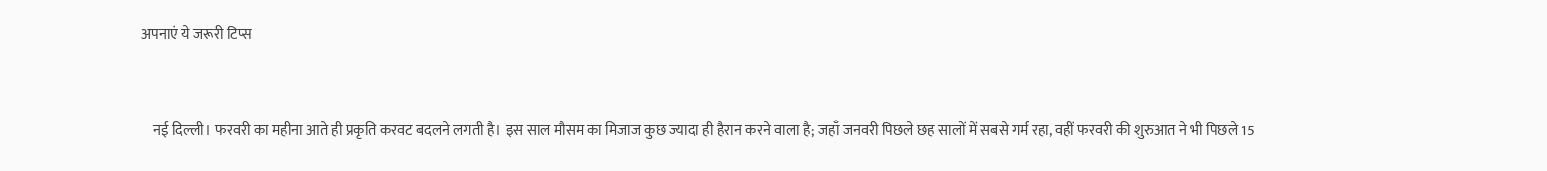अपनाएं ये जरूरी टिप्स


    नई दिल्ली। फरवरी का महीना आते ही प्रकृति करवट बदलने लगती है। इस साल मौसम का मिजाज कुछ ज्यादा ही हैरान करने वाला है; जहाँ जनवरी पिछले छह सालों में सबसे गर्म रहा, वहीं फरवरी की शुरुआत ने भी पिछले 15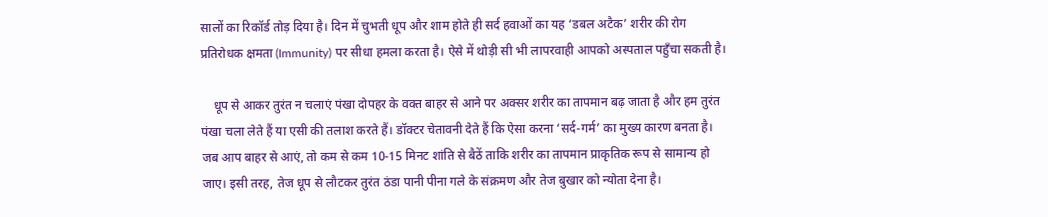सालों का रिकॉर्ड तोड़ दिया है। दिन में चुभती धूप और शाम होते ही सर्द हवाओं का यह ‘डबल अटैक’ शरीर की रोग प्रतिरोधक क्षमता (Immunity) पर सीधा हमला करता है। ऐसे में थोड़ी सी भी लापरवाही आपको अस्पताल पहुँचा सकती है।

    धूप से आकर तुरंत न चलाएं पंखा दोपहर के वक्त बाहर से आने पर अक्सर शरीर का तापमान बढ़ जाता है और हम तुरंत पंखा चला लेते हैं या एसी की तलाश करते हैं। डॉक्टर चेतावनी देते हैं कि ऐसा करना ‘सर्द-गर्म’ का मुख्य कारण बनता है। जब आप बाहर से आएं, तो कम से कम 10-15 मिनट शांति से बैठें ताकि शरीर का तापमान प्राकृतिक रूप से सामान्य हो जाए। इसी तरह, तेज धूप से लौटकर तुरंत ठंडा पानी पीना गले के संक्रमण और तेज बुखार को न्योता देना है।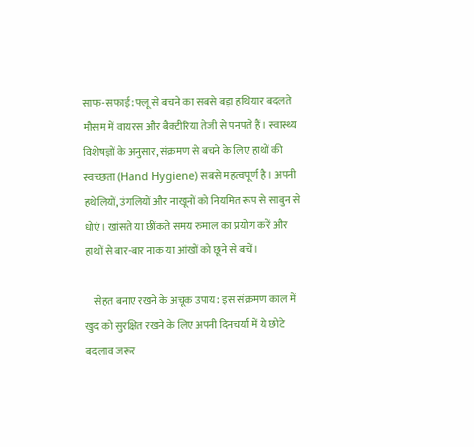साफ-सफाई: फ्लू से बचने का सबसे बड़ा हथियार बदलते मौसम में वायरस और बैक्टीरिया तेजी से पनपते हैं। स्वास्थ्य विशेषज्ञों के अनुसार, संक्रमण से बचने के लिए हाथों की स्वच्छता (Hand Hygiene) सबसे महत्वपूर्ण है। अपनी हथेलियों, उंगलियों और नाखूनों को नियमित रूप से साबुन से धोएं। खांसते या छींकते समय रुमाल का प्रयोग करें और हाथों से बार-बार नाक या आंखों को छूने से बचें।

    सेहत बनाए रखने के अचूक उपाय: इस संक्रमण काल में खुद को सुरक्षित रखने के लिए अपनी दिनचर्या में ये छोटे बदलाव जरूर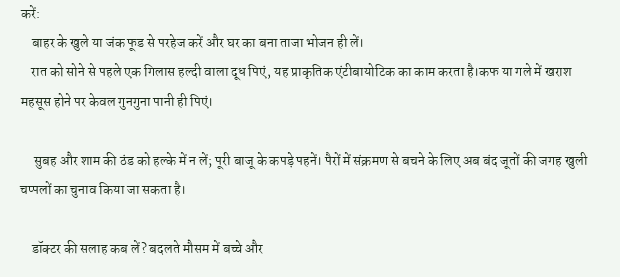करें:
    बाहर के खुले या जंक फूड से परहेज करें और घर का बना ताजा भोजन ही लें।
    रात को सोने से पहले एक गिलास हल्दी वाला दूध पिएं, यह प्राकृतिक एंटीबायोटिक का काम करता है।कफ या गले में खराश महसूस होने पर केवल गुनगुना पानी ही पिएं।

     सुबह और शाम की ठंड को हल्के में न लें; पूरी बाजू के कपड़े पहनें। पैरों में संक्रमण से बचने के लिए अब बंद जूतों की जगह खुली चप्पलों का चुनाव किया जा सकता है।

    डॉक्टर की सलाह कब लें? बदलते मौसम में बच्चे और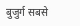बुजुर्ग सबसे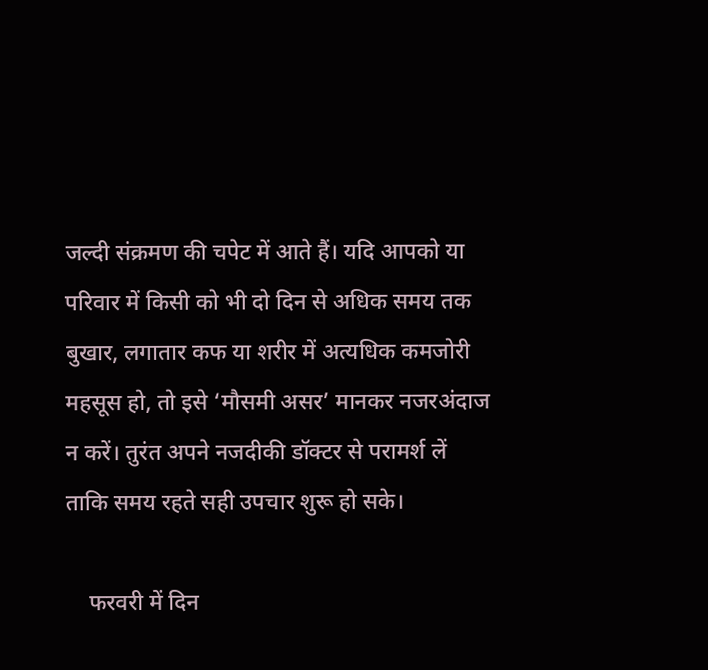जल्दी संक्रमण की चपेट में आते हैं। यदि आपको या परिवार में किसी को भी दो दिन से अधिक समय तक बुखार, लगातार कफ या शरीर में अत्यधिक कमजोरी महसूस हो, तो इसे ‘मौसमी असर’ मानकर नजरअंदाज न करें। तुरंत अपने नजदीकी डॉक्टर से परामर्श लें ताकि समय रहते सही उपचार शुरू हो सके।

    फरवरी में दिन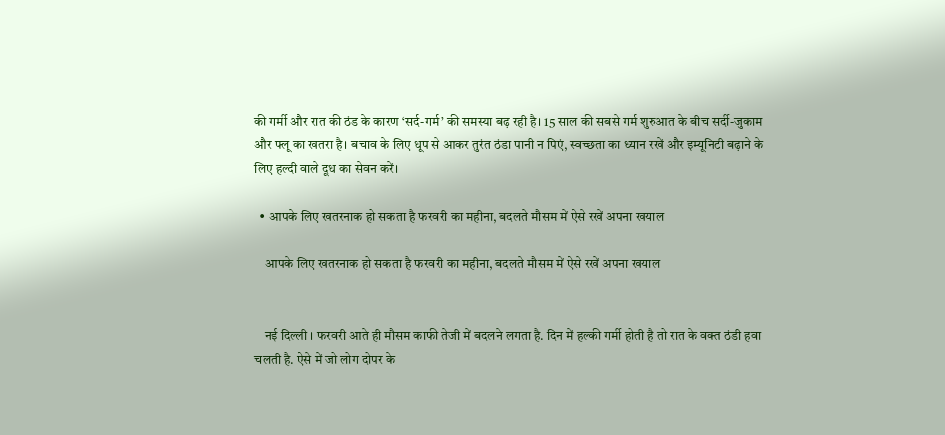की गर्मी और रात की ठंड के कारण ‘सर्द-गर्म’ की समस्या बढ़ रही है। 15 साल की सबसे गर्म शुरुआत के बीच सर्दी-जुकाम और फ्लू का खतरा है। बचाव के लिए धूप से आकर तुरंत ठंडा पानी न पिएं, स्वच्छता का ध्यान रखें और इम्यूनिटी बढ़ाने के लिए हल्दी वाले दूध का सेवन करें।

  • आपके लिए खतरनाक हो सकता है फरवरी का महीना, बदलते मौसम में ऐसे रखें अपना खयाल

    आपके लिए खतरनाक हो सकता है फरवरी का महीना, बदलते मौसम में ऐसे रखें अपना खयाल


    नई दिल्ली । फरवरी आते ही मौसम काफी तेजी में बदलने लगता है. दिन में हल्की गर्मी होती है तो रात के वक्त ठंडी हवा चलती है. ऐसे में जो लोग दोपर के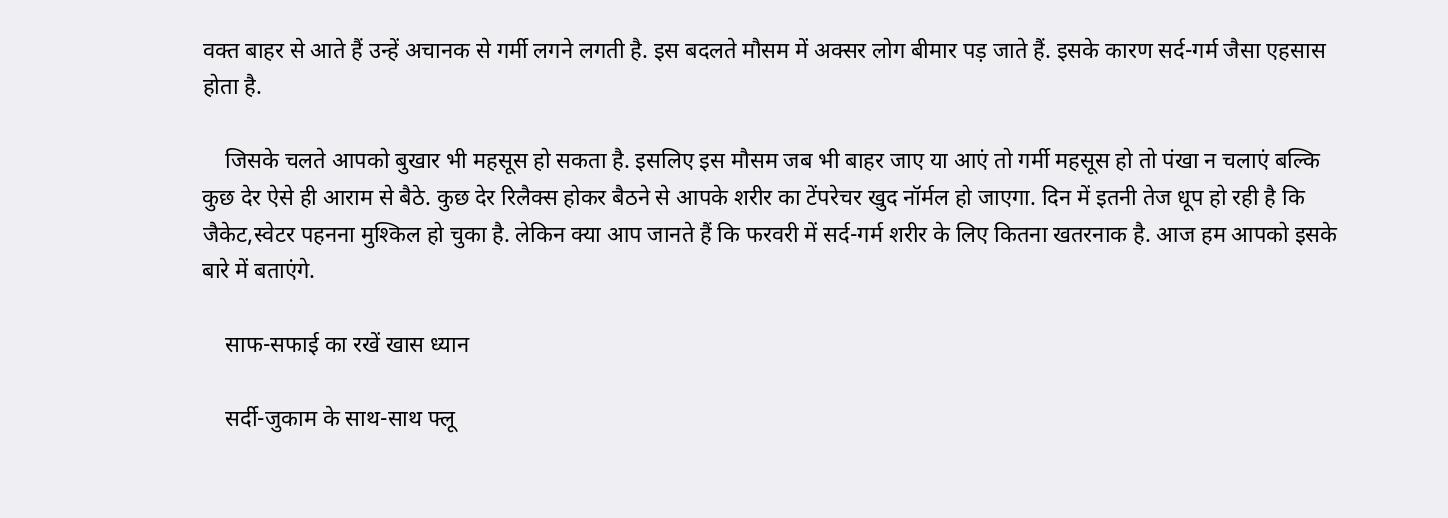वक्त बाहर से आते हैं उन्हें अचानक से गर्मी लगने लगती है. इस बदलते मौसम में अक्सर लोग बीमार पड़ जाते हैं. इसके कारण सर्द-गर्म जैसा एहसास होता है.

    जिसके चलते आपको बुखार भी महसूस हो सकता है. इसलिए इस मौसम जब भी बाहर जाए या आएं तो गर्मी महसूस हो तो पंखा न चलाएं बल्कि कुछ देर ऐसे ही आराम से बैठे. कुछ देर रिलैक्स होकर बैठने से आपके शरीर का टेंपरेचर खुद नॉर्मल हो जाएगा. दिन में इतनी तेज धूप हो रही है कि जैकेट,स्वेटर पहनना मुश्किल हो चुका है. लेकिन क्या आप जानते हैं कि फरवरी में सर्द-गर्म शरीर के लिए कितना खतरनाक है. आज हम आपको इसके बारे में बताएंगे.

    साफ-सफाई का रखें खास ध्यान

    सर्दी-जुकाम के साथ-साथ फ्लू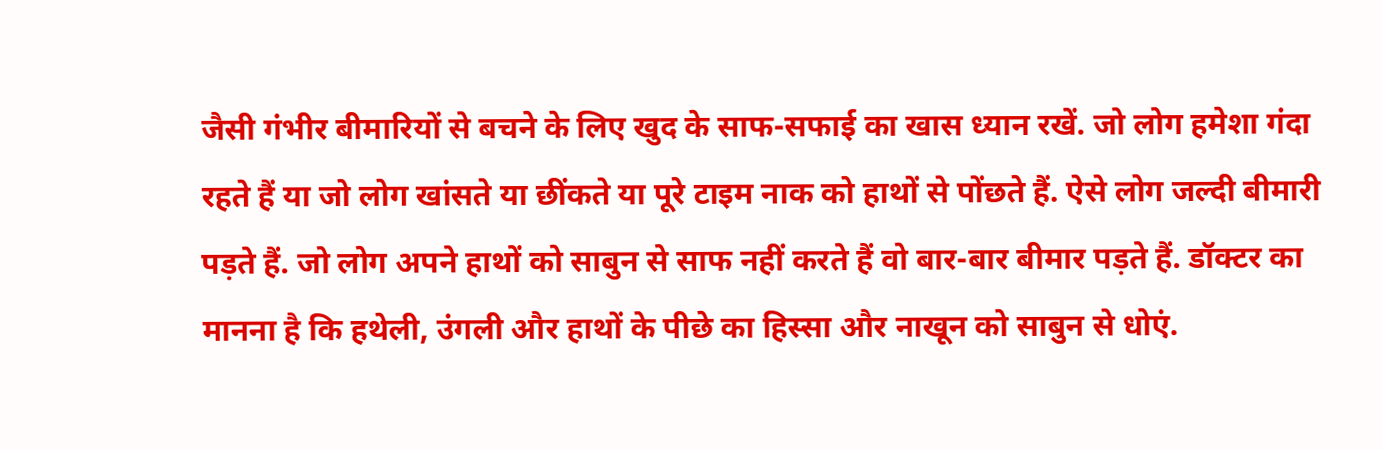जैसी गंभीर बीमारियों से बचने के लिए खुद के साफ-सफाई का खास ध्यान रखें. जो लोग हमेशा गंदा रहते हैं या जो लोग खांसते या छींकते या पूरे टाइम नाक को हाथों से पोंछते हैं. ऐसे लोग जल्दी बीमारी पड़ते हैं. जो लोग अपने हाथों को साबुन से साफ नहीं करते हैं वो बार-बार बीमार पड़ते हैं. डॉक्टर का मानना है कि हथेली, उंगली और हाथों के पीछे का हिस्सा और नाखून को साबुन से धोएं.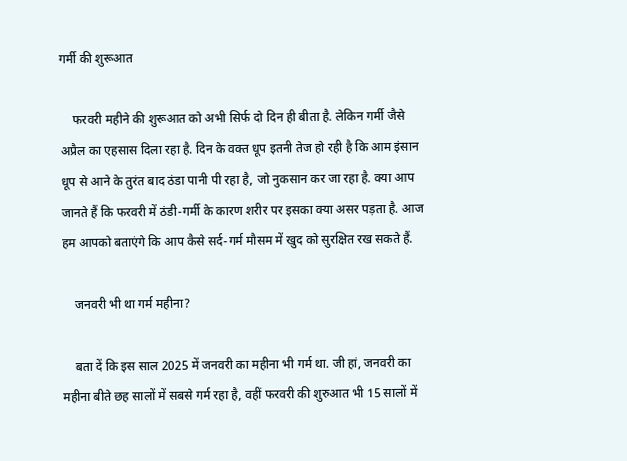गर्मी की शुरूआत

    फरवरी महीने की शुरूआत को अभी सिर्फ दो दिन ही बीता है. लेकिन गर्मी जैसे अप्रैल का एहसास दिला रहा है. दिन के वक्त धूप इतनी तेज हो रही है कि आम इंसान धूप से आने के तुरंत बाद ठंडा पानी पी रहा है, जो नुकसान कर जा रहा है. क्या आप जानते हैं कि फरवरी में ठंडी-गर्मी के कारण शरीर पर इसका क्या असर पड़ता है. आज हम आपको बताएंगे कि आप कैसे सर्द-गर्म मौसम में खुद को सुरक्षित रख सकते हैं.

    जनवरी भी था गर्म महीना?

    बता दें कि इस साल 2025 में जनवरी का महीना भी गर्म था. जी हां, जनवरी का महीना बीते छह सालों में सबसे गर्म रहा है, वहीं फरवरी की शुरुआत भी 15 सालों में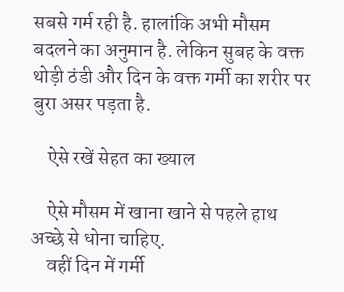सबसे गर्म रही है. हालांकि अभी मौसम बदलने का अनुमान है. लेकिन सुबह के वक्त थोड़ी ठंडी और दिन के वक्त गर्मी का शरीर पर बुरा असर पड़ता है.

    ऐसे रखें सेहत का ख्याल

    ऐसे मौसम में खाना खाने से पहले हाथ अच्छे से धोना चाहिए.
    वहीं दिन में गर्मी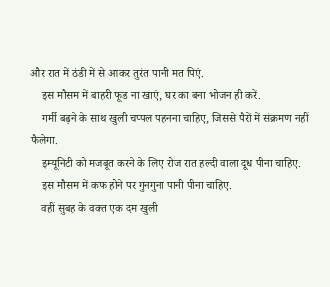और रात में ठंडी में से आकर तुरंत पानी मत पिएं.
    इस मौसम में बाहरी फूड ना खाएं, घर का बना भोजन ही करें.
    गर्मी बढ़ने के साथ खुली चप्पल पहनना चाहिए, जिससे पैरों में संक्रमण नहीं फैलेगा.
    इम्यूनिटी को मजबूत करने के लिए रोज रात हल्दी वाला दूध पीना चाहिए.
    इस मौसम में कफ होने पर गुनगुना पानी पीना चाहिए.
    वहीं सुबह के वक्त एक दम खुली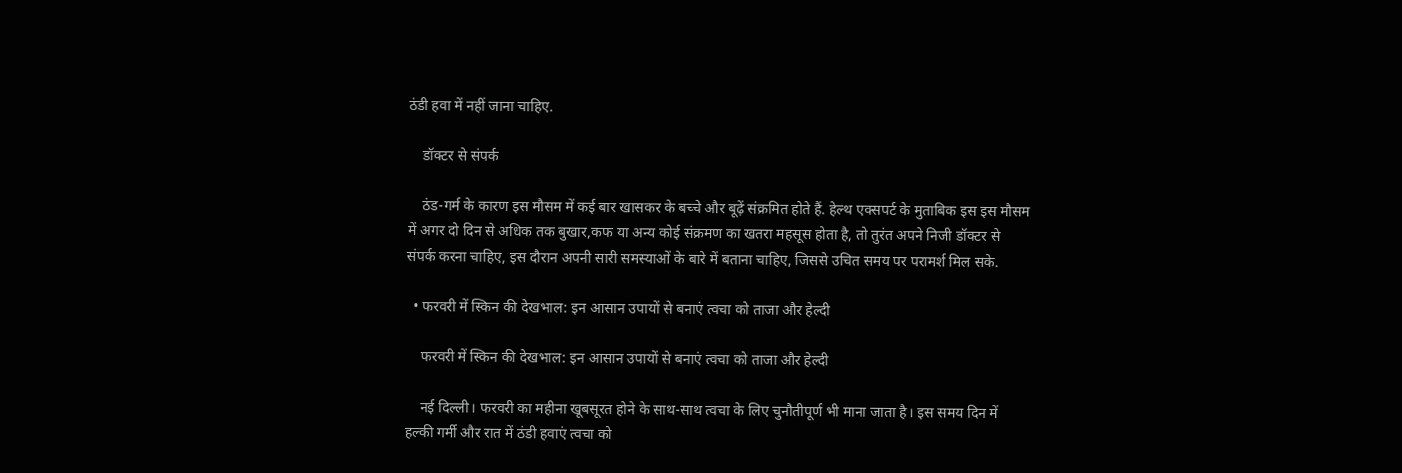ठंडी हवा में नहीं जाना चाहिए.

    डॉक्टर से संपर्क

    ठंड-गर्म के कारण इस मौसम में कई बार खासकर के बच्चे और बूढ़ें संक्रमित होते हैं. हेल्थ एक्सपर्ट के मुताबिक इस इस मौसम में अगर दो दिन से अधिक तक बुखार,कफ या अन्य कोई संक्रमण का खतरा महसूस होता है, तो तुरंत अपने निजी डॉक्टर से संपर्क करना चाहिए, इस दौरान अपनी सारी समस्याओं के बारे में बताना चाहिए, जिससे उचित समय पर परामर्श मिल सके.

  • फरवरी में स्किन की देखभाल: इन आसान उपायों से बनाएं त्वचा को ताजा और हेल्दी

    फरवरी में स्किन की देखभाल: इन आसान उपायों से बनाएं त्वचा को ताजा और हेल्दी

    नई दिल्ली। फरवरी का महीना खूबसूरत होने के साथ-साथ त्वचा के लिए चुनौतीपूर्ण भी माना जाता है। इस समय दिन में हल्की गर्मी और रात में ठंडी हवाएं त्वचा को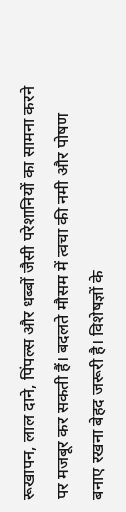रूखापन, लाल दाने, पिंपल्स और धब्बों जैसी परेशानियों का सामना करने पर मजबूर कर सकती हैं। बदलते मौसम में त्वचा की नमी और पोषण बनाए रखना बेहद जरूरी है। विशेषज्ञों के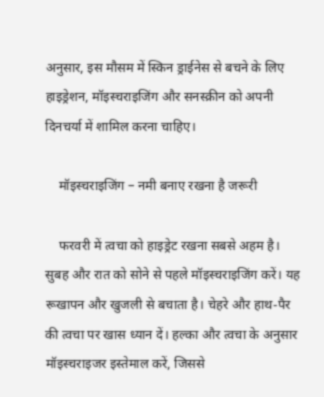अनुसार, इस मौसम में स्किन ड्राईनेस से बचने के लिए हाइड्रेशन, मॉइस्चराइजिंग और सनस्क्रीन को अपनी दिनचर्या में शामिल करना चाहिए।

    मॉइस्चराइजिंग – नमी बनाए रखना है जरूरी

    फरवरी में त्वचा को हाइड्रेट रखना सबसे अहम है। सुबह और रात को सोने से पहले मॉइस्चराइजिंग करें। यह रूखापन और खुजली से बचाता है। चेहरे और हाथ-पैर की त्वचा पर खास ध्यान दें। हल्का और त्वचा के अनुसार मॉइस्चराइजर इस्तेमाल करें, जिससे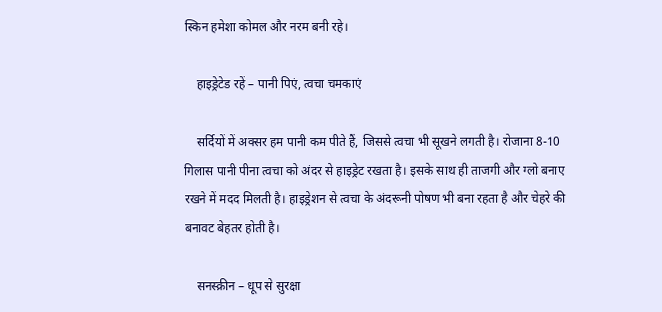स्किन हमेशा कोमल और नरम बनी रहे।

    हाइड्रेटेड रहें – पानी पिएं, त्वचा चमकाएं

    सर्दियों में अक्सर हम पानी कम पीते हैं, जिससे त्वचा भी सूखने लगती है। रोजाना 8-10 गिलास पानी पीना त्वचा को अंदर से हाइड्रेट रखता है। इसके साथ ही ताजगी और ग्लो बनाए रखने में मदद मिलती है। हाइड्रेशन से त्वचा के अंदरूनी पोषण भी बना रहता है और चेहरे की बनावट बेहतर होती है।

    सनस्क्रीन – धूप से सुरक्षा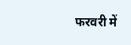फरवरी में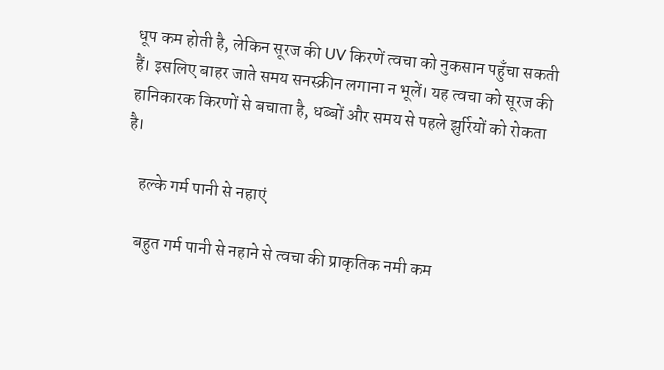धूप कम होती है, लेकिन सूरज की UV किरणें त्वचा को नुकसान पहुँचा सकती हैं। इसलिए बाहर जाते समय सनस्क्रीन लगाना न भूलें। यह त्वचा को सूरज की हानिकारक किरणों से बचाता है, धब्बों और समय से पहले झुर्रियों को रोकता है।

    हल्के गर्म पानी से नहाएं

    बहुत गर्म पानी से नहाने से त्वचा की प्राकृतिक नमी कम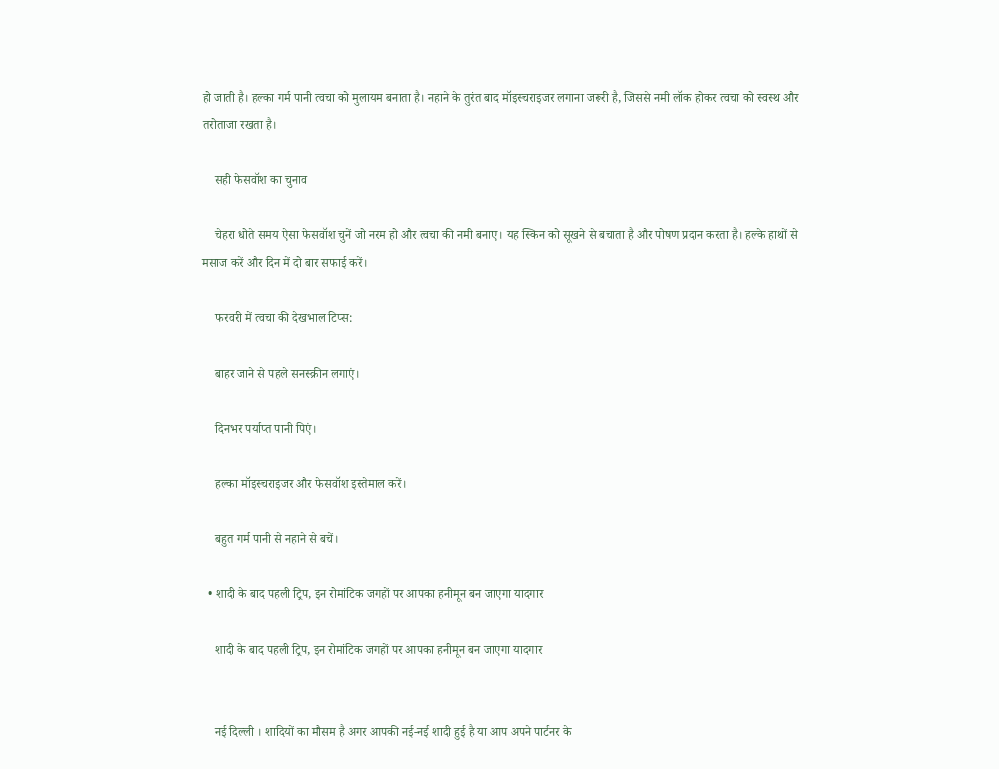हो जाती है। हल्का गर्म पानी त्वचा को मुलायम बनाता है। नहाने के तुरंत बाद मॉइस्चराइजर लगाना जरूरी है, जिससे नमी लॉक होकर त्वचा को स्वस्थ और तरोताजा रखता है।

    सही फेसवॉश का चुनाव

    चेहरा धोते समय ऐसा फेसवॉश चुनें जो नरम हो और त्वचा की नमी बनाए। यह स्किन को सूखने से बचाता है और पोषण प्रदान करता है। हल्के हाथों से मसाज करें और दिन में दो बार सफाई करें।

    फरवरी में त्वचा की देखभाल टिप्स:

    बाहर जाने से पहले सनस्क्रीन लगाएं।

    दिनभर पर्याप्त पानी पिएं।

    हल्का मॉइस्चराइजर और फेसवॉश इस्तेमाल करें।

    बहुत गर्म पानी से नहाने से बचें।

  • शादी के बाद पहली ट्रिप, इन रोमांटिक जगहों पर आपका हनीमून बन जाएगा यादगार

    शादी के बाद पहली ट्रिप, इन रोमांटिक जगहों पर आपका हनीमून बन जाएगा यादगार


    नई दिल्ली । शादियों का मौसम है अगर आपकी नई-नई शादी हुई है या आप अपने पार्टनर के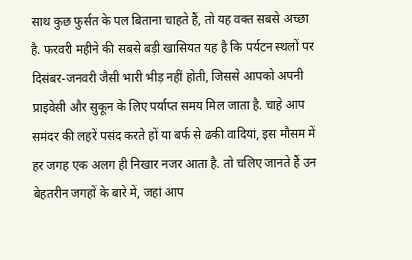साथ कुछ फुर्सत के पल बिताना चाहते हैं, तो यह वक्त सबसे अच्छा है. फरवरी महीने की सबसे बड़ी खासियत यह है कि पर्यटन स्थलों पर दिसंबर-जनवरी जैसी भारी भीड़ नहीं होती, जिससे आपको अपनी प्राइवेसी और सुकून के लिए पर्याप्त समय मिल जाता है. चाहे आप समंदर की लहरें पसंद करते हों या बर्फ से ढकी वादियां, इस मौसम में हर जगह एक अलग ही निखार नजर आता है. तो चलिए जानते हैं उन बेहतरीन जगहों के बारे में, जहां आप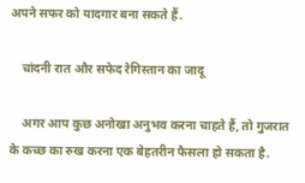अपने सफर को यादगार बना सकते हैं.

    चांदनी रात और सफेद रेगिस्तान का जादू

    अगर आप कुछ अनोखा अनुभव करना चाहते हैं, तो गुजरात के कच्छ का रुख करना एक बेहतरीन फैसला हो सकता है.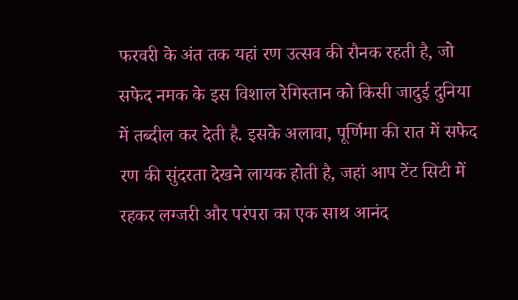फरवरी के अंत तक यहां रण उत्सव की रौनक रहती है, जो सफेद नमक के इस विशाल रेगिस्तान को किसी जादुई दुनिया में तब्दील कर देती है. इसके अलावा, पूर्णिमा की रात में सफेद रण की सुंदरता देखने लायक होती है, जहां आप टेंट सिटी में रहकर लग्जरी और परंपरा का एक साथ आनंद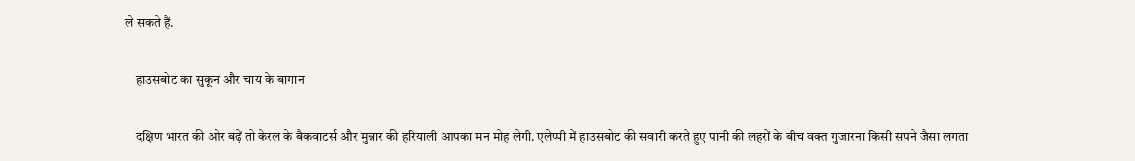ले सकते हैं.

    हाउसबोट का सुकून और चाय के बागान

    दक्षिण भारत की ओर बढ़ें तो केरल के बैकवाटर्स और मुन्नार की हरियाली आपका मन मोह लेगी. एलेप्पी में हाउसबोट की सवारी करते हुए पानी की लहरों के बीच वक्त गुजारना किसी सपने जैसा लगता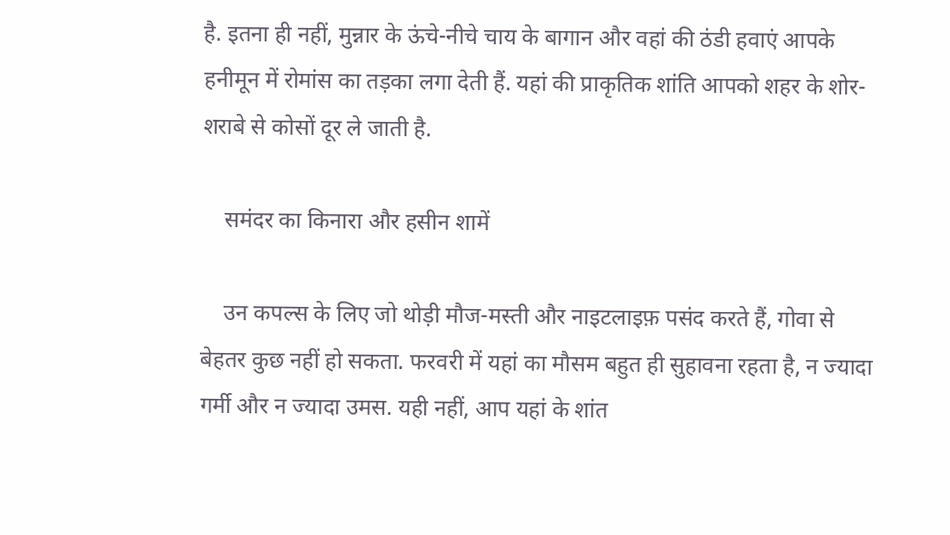है. इतना ही नहीं, मुन्नार के ऊंचे-नीचे चाय के बागान और वहां की ठंडी हवाएं आपके हनीमून में रोमांस का तड़का लगा देती हैं. यहां की प्राकृतिक शांति आपको शहर के शोर-शराबे से कोसों दूर ले जाती है.

    समंदर का किनारा और हसीन शामें

    उन कपल्स के लिए जो थोड़ी मौज-मस्ती और नाइटलाइफ़ पसंद करते हैं, गोवा से बेहतर कुछ नहीं हो सकता. फरवरी में यहां का मौसम बहुत ही सुहावना रहता है, न ज्यादा गर्मी और न ज्यादा उमस. यही नहीं, आप यहां के शांत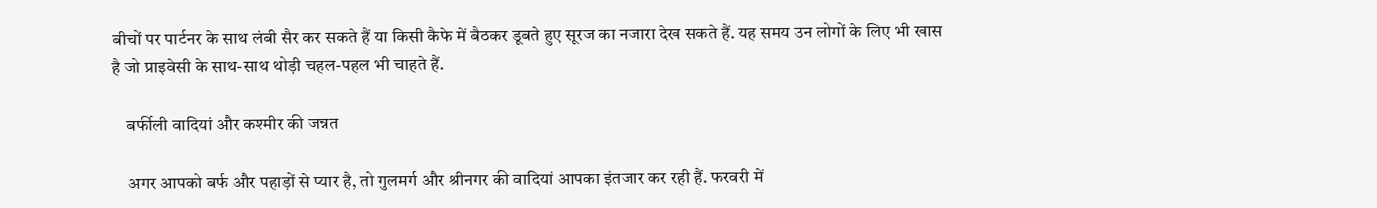बीचों पर पार्टनर के साथ लंबी सैर कर सकते हैं या किसी कैफे में बैठकर डूबते हुए सूरज का नजारा देख सकते हैं. यह समय उन लोगों के लिए भी खास है जो प्राइवेसी के साथ-साथ थोड़ी चहल-पहल भी चाहते हैं.

    बर्फीली वादियां और कश्मीर की जन्नत

    अगर आपको बर्फ और पहाड़ों से प्यार है, तो गुलमर्ग और श्रीनगर की वादियां आपका इंतजार कर रही हैं. फरवरी में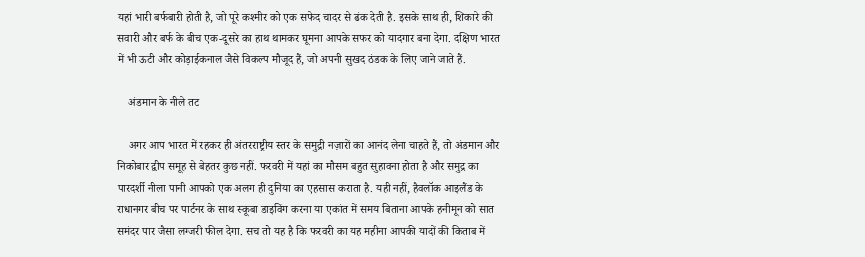यहां भारी बर्फबारी होती है, जो पूरे कश्मीर को एक सफेद चादर से ढंक देती है. इसके साथ ही, शिकारे की सवारी और बर्फ के बीच एक-दूसरे का हाथ थामकर घूमना आपके सफर को यादगार बना देगा. दक्षिण भारत में भी ऊटी और कोड़ाईकनाल जैसे विकल्प मौजूद हैं, जो अपनी सुखद ठंडक के लिए जाने जाते हैं.

    अंडमान के नीले तट

    अगर आप भारत में रहकर ही अंतरराष्ट्रीय स्तर के समुद्री नज़ारों का आनंद लेना चाहते हैं, तो अंडमान और निकोबार द्वीप समूह से बेहतर कुछ नहीं. फरवरी में यहां का मौसम बहुत सुहावना होता है और समुद्र का पारदर्शी नीला पानी आपको एक अलग ही दुनिया का एहसास कराता है. यही नहीं, हैवलॉक आइलैंड के राधानगर बीच पर पार्टनर के साथ स्कूबा डाइविंग करना या एकांत में समय बिताना आपके हनीमून को सात समंदर पार जैसा लग्जरी फील देगा. सच तो यह है कि फरवरी का यह महीना आपकी यादों की किताब में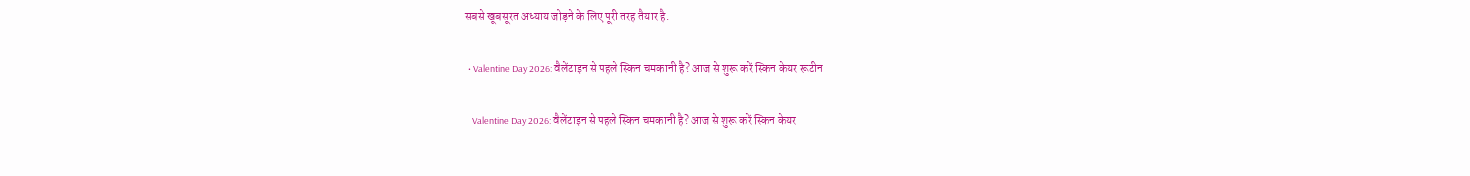सबसे खूबसूरत अध्याय जोड़ने के लिए पूरी तरह तैयार है.

  • Valentine Day 2026: वैलेंटाइन से पहले स्किन चमकानी है? आज से शुरू करें स्किन केयर रूटीन

    Valentine Day 2026: वैलेंटाइन से पहले स्किन चमकानी है? आज से शुरू करें स्किन केयर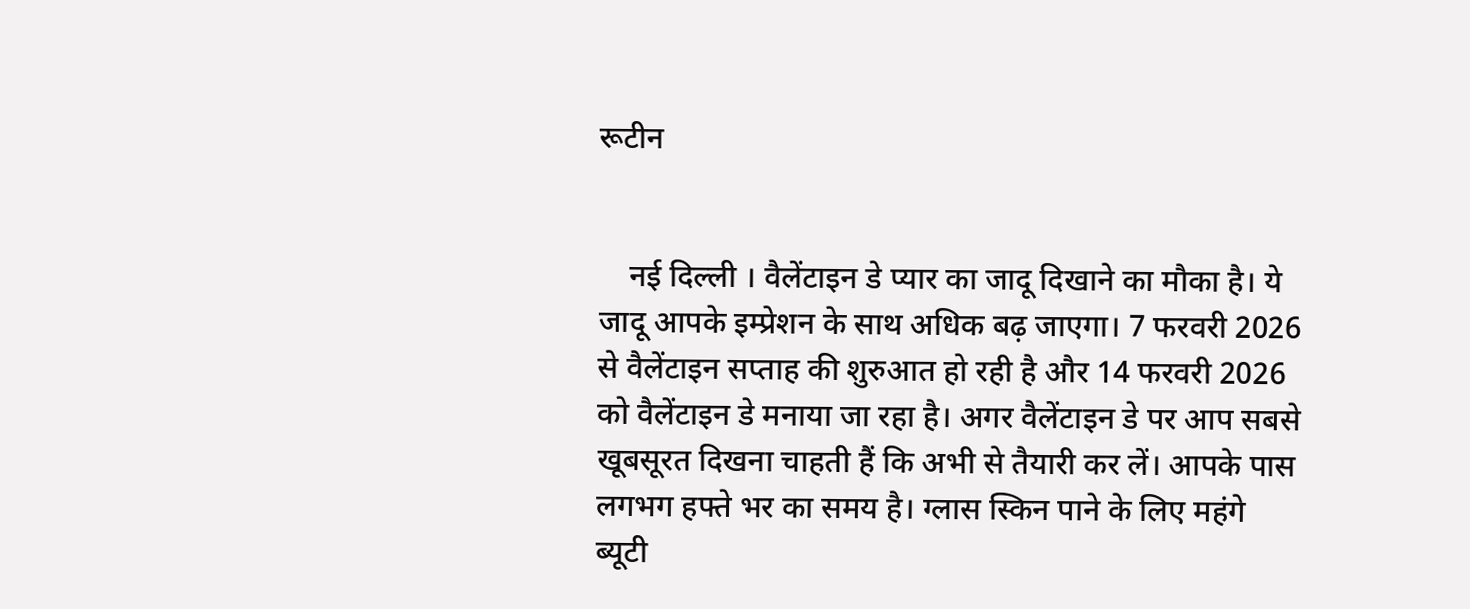रूटीन


    नई दिल्ली । वैलेंटाइन डे प्यार का जादू दिखाने का मौका है। ये जादू आपके इम्प्रेशन के साथ अधिक बढ़ जाएगा। 7 फरवरी 2026 से वैलेंटाइन सप्ताह की शुरुआत हो रही है और 14 फरवरी 2026 को वैलेंटाइन डे मनाया जा रहा है। अगर वैलेंटाइन डे पर आप सबसे खूबसूरत दिखना चाहती हैं कि अभी से तैयारी कर लें। आपके पास लगभग हफ्ते भर का समय है। ग्लास स्किन पाने के लिए महंगे ब्यूटी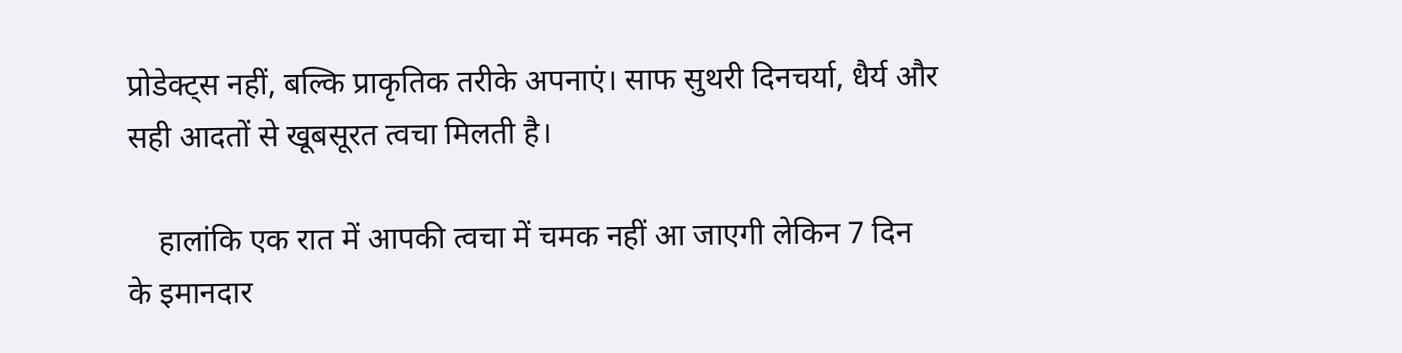प्रोडेक्ट्स नहीं, बल्कि प्राकृतिक तरीके अपनाएं। साफ सुथरी दिनचर्या, धैर्य और सही आदतों से खूबसूरत त्वचा मिलती है।

    हालांकि एक रात में आपकी त्वचा में चमक नहीं आ जाएगी लेकिन 7 दिन के इमानदार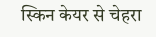स्किन केयर से चेहरा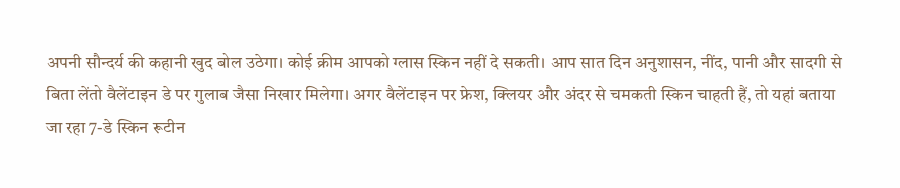अपनी सौन्दर्य की कहानी खुद बोल उठेगा। कोई क्रीम आपको ग्लास स्किन नहीं दे सकती। आप सात दिन अनुशासन, नींद, पानी और सादगी से बिता लेंतो वैलेंटाइन डे पर गुलाब जैसा निखार मिलेगा। अगर वैलेंटाइन पर फ्रेश, क्लियर और अंदर से चमकती स्किन चाहती हैं, तो यहां बताया जा रहा 7-डे स्किन रूटीन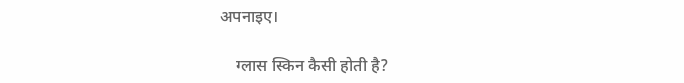अपनाइए।

    ग्लास स्किन कैसी होती है?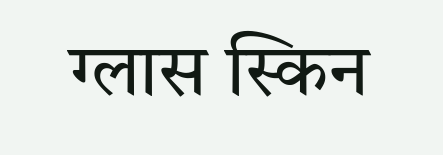ग्लास स्किन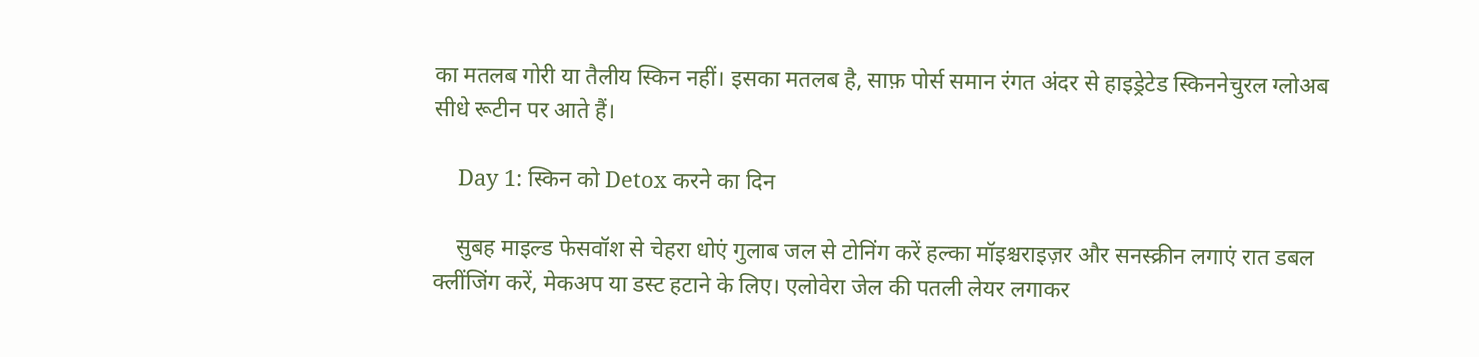का मतलब गोरी या तैलीय स्किन नहीं। इसका मतलब है, साफ़ पोर्स समान रंगत अंदर से हाइड्रेटेड स्किननेचुरल ग्लोअब सीधे रूटीन पर आते हैं।

    Day 1: स्किन को Detox करने का दिन

    सुबह माइल्ड फेसवॉश से चेहरा धोएं गुलाब जल से टोनिंग करें हल्का मॉइश्चराइज़र और सनस्क्रीन लगाएं रात डबल क्लींजिंग करें, मेकअप या डस्ट हटाने के लिए। एलोवेरा जेल की पतली लेयर लगाकर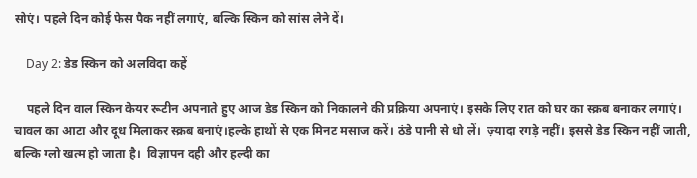सोएं। पहले दिन कोई फेस पैक नहीं लगाएं, बल्कि स्किन को सांस लेने दें।

    Day 2: डेड स्किन को अलविदा कहें

    पहले दिन वाल स्किन केयर रूटीन अपनाते हुए आज डेड स्किन को निकालने की प्रक्रिया अपनाएं। इसके लिए रात को घर का स्क्रब बनाकर लगाएं। चावल का आटा और दूध मिलाकर स्क्रब बनाएं।हल्के हाथों से एक मिनट मसाज करें। ठंडे पानी से धो लें।  ज़्यादा रगड़े नहीं। इससे डेड स्किन नहीं जाती, बल्कि ग्लो खत्म हो जाता है।  विज्ञापन दही और हल्दी का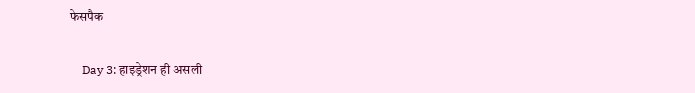फेसपैक

    Day 3: हाइड्रेशन ही असली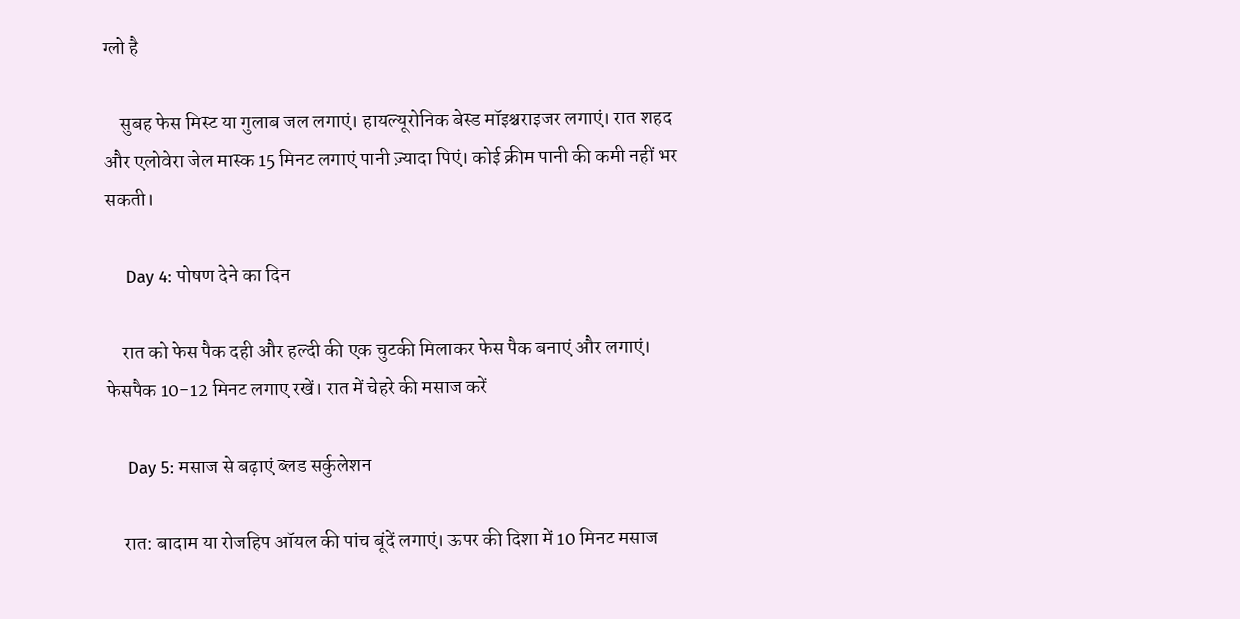ग्लो है

    सुबह फेस मिस्ट या गुलाब जल लगाएं। हायल्यूरोनिक बेस्ड मॉइश्चराइजर लगाएं। रात शहद और एलोवेरा जेल मास्क 15 मिनट लगाएं पानी ज़्यादा पिएं। कोई क्रीम पानी की कमी नहीं भर सकती।

    Day 4: पोषण देने का दिन

    रात को फेस पैक दही और हल्दी की एक चुटकी मिलाकर फेस पैक बनाएं और लगाएं। फेसपैक 10-12 मिनट लगाए रखें। रात में चेहरे की मसाज करें

    Day 5: मसाज से बढ़ाएं ब्लड सर्कुलेशन

    रात: बादाम या रोजहिप ऑयल की पांच बूंदें लगाएं। ऊपर की दिशा में 10 मिनट मसाज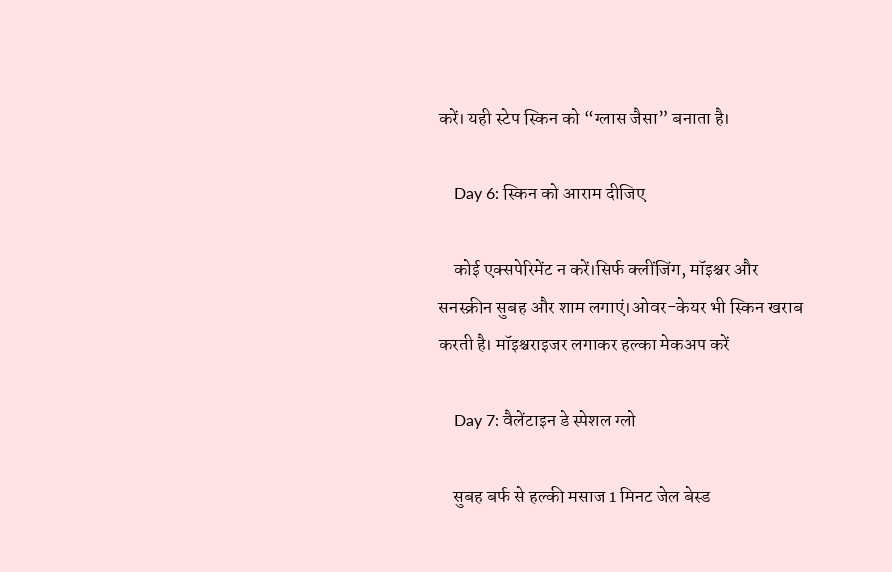करें। यही स्टेप स्किन को “ग्लास जैसा” बनाता है।

    Day 6: स्किन को आराम दीजिए

    कोई एक्सपेरिमेंट न करें।सिर्फ क्लींजिंग, मॉइश्चर और सनस्क्रीन सुबह और शाम लगाएं।ओवर-केयर भी स्किन खराब करती है। मॉइश्चराइजर लगाकर हल्का मेकअप करें

    Day 7: वैलेंटाइन डे स्पेशल ग्लो

    सुबह बर्फ से हल्की मसाज 1 मिनट जेल बेस्ड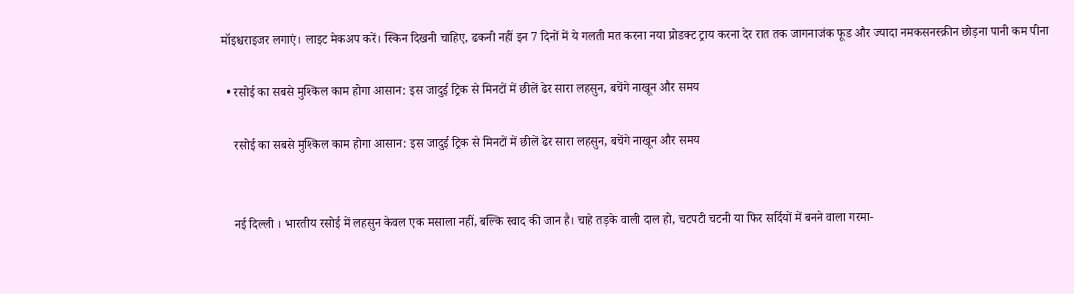मॉइश्चराइजर लगाएं। लाइट मेकअप करें। स्किन दिखनी चाहिए, ढकनी नहीं इन 7 दिनों में ये गलती मत करना नया प्रोडक्ट ट्राय करना देर रात तक जागनाजंक फूड और ज्यादा नमकसनस्क्रीन छोड़ना पानी कम पीना

  • रसोई का सबसे मुश्किल काम होगा आसान: इस जादुई ट्रिक से मिनटों में छीलें ढेर सारा लहसुन, बचेंगे नाखून और समय

    रसोई का सबसे मुश्किल काम होगा आसान: इस जादुई ट्रिक से मिनटों में छीलें ढेर सारा लहसुन, बचेंगे नाखून और समय


    नई दिल्ली । भारतीय रसोई में लहसुन केवल एक मसाला नहीं, बल्कि स्वाद की जान है। चाहे तड़के वाली दाल हो, चटपटी चटनी या फिर सर्दियों में बनने वाला गरमा-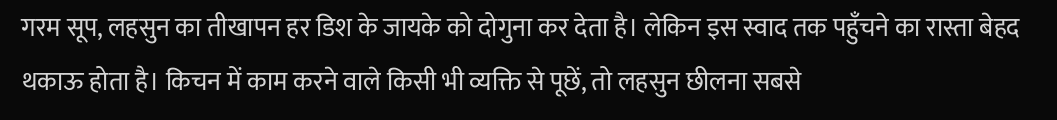गरम सूप, लहसुन का तीखापन हर डिश के जायके को दोगुना कर देता है। लेकिन इस स्वाद तक पहुँचने का रास्ता बेहद थकाऊ होता है। किचन में काम करने वाले किसी भी व्यक्ति से पूछें, तो लहसुन छीलना सबसे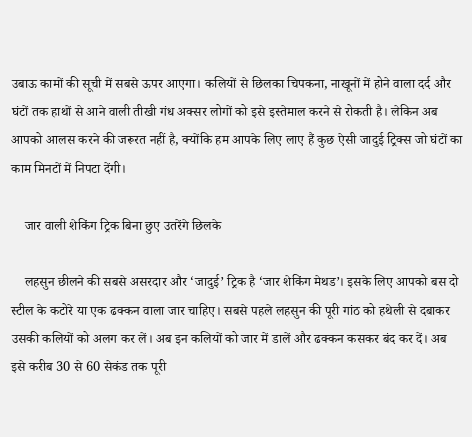उबाऊ कामों की सूची में सबसे ऊपर आएगा। कलियों से छिलका चिपकना, नाखूनों में होने वाला दर्द और घंटों तक हाथों से आने वाली तीखी गंध अक्सर लोगों को इसे इस्तेमाल करने से रोकती है। लेकिन अब आपको आलस करने की जरूरत नहीं है, क्योंकि हम आपके लिए लाए हैं कुछ ऐसी जादुई ट्रिक्स जो घंटों का काम मिनटों में निपटा देंगी।

    जार वाली शेकिंग ट्रिक बिना छुए उतरेंगे छिलके

    लहसुन छीलने की सबसे असरदार और ‘जादुई’ ट्रिक है ‘जार शेकिंग मेथड’। इसके लिए आपको बस दो स्टील के कटोरे या एक ढक्कन वाला जार चाहिए। सबसे पहले लहसुन की पूरी गांठ को हथेली से दबाकर उसकी कलियों को अलग कर लें। अब इन कलियों को जार में डालें और ढक्कन कसकर बंद कर दें। अब इसे करीब 30 से 60 सेकंड तक पूरी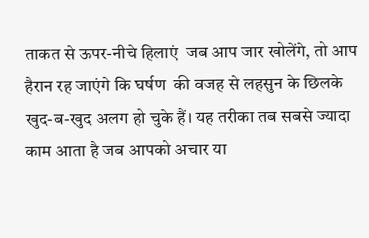ताकत से ऊपर-नीचे हिलाएं  जब आप जार खोलेंगे, तो आप हैरान रह जाएंगे कि घर्षण  की वजह से लहसुन के छिलके खुद-ब-खुद अलग हो चुके हैं। यह तरीका तब सबसे ज्यादा काम आता है जब आपको अचार या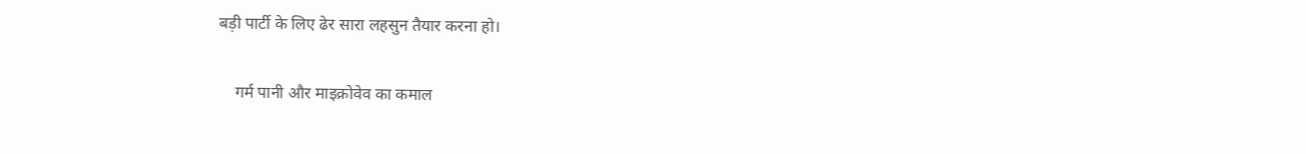बड़ी पार्टी के लिए ढेर सारा लहसुन तैयार करना हो।

    गर्म पानी और माइक्रोवेव का कमाल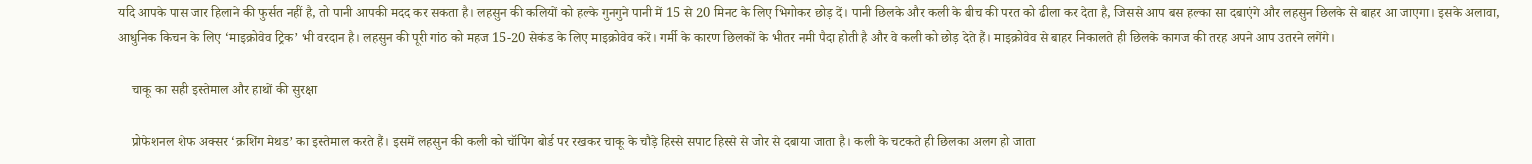यदि आपके पास जार हिलाने की फुर्सत नहीं है, तो पानी आपकी मदद कर सकता है। लहसुन की कलियों को हल्के गुनगुने पानी में 15 से 20 मिनट के लिए भिगोकर छोड़ दें। पानी छिलके और कली के बीच की परत को ढीला कर देता है, जिससे आप बस हल्का सा दबाएंगे और लहसुन छिलके से बाहर आ जाएगा। इसके अलावा, आधुनिक किचन के लिए ‘माइक्रोवेव ट्रिक’ भी वरदान है। लहसुन की पूरी गांठ को महज 15-20 सेकंड के लिए माइक्रोवेव करें। गर्मी के कारण छिलकों के भीतर नमी पैदा होती है और वे कली को छोड़ देते हैं। माइक्रोवेव से बाहर निकालते ही छिलके कागज की तरह अपने आप उतरने लगेंगे।

    चाकू का सही इस्तेमाल और हाथों की सुरक्षा

    प्रोफेशनल शेफ अक्सर ‘क्रशिंग मेथड’ का इस्तेमाल करते हैं। इसमें लहसुन की कली को चॉपिंग बोर्ड पर रखकर चाकू के चौड़े हिस्से सपाट हिस्से से जोर से दबाया जाता है। कली के चटकते ही छिलका अलग हो जाता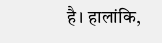है। हालांकि,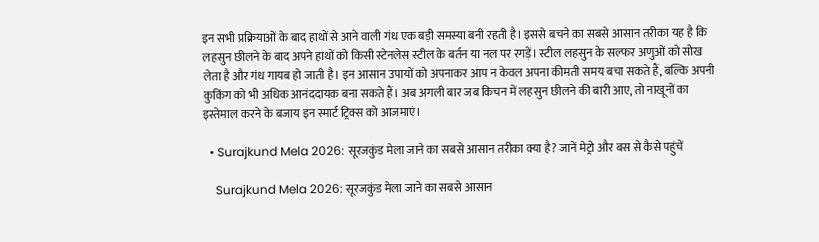इन सभी प्रक्रियाओं के बाद हाथों से आने वाली गंध एक बड़ी समस्या बनी रहती है। इससे बचने का सबसे आसान तरीका यह है कि लहसुन छीलने के बाद अपने हाथों को किसी स्टेनलेस स्टील के बर्तन या नल पर रगड़ें। स्टील लहसुन के सल्फर अणुओं को सोख लेता है और गंध गायब हो जाती है। इन आसान उपायों को अपनाकर आप न केवल अपना कीमती समय बचा सकते हैं, बल्कि अपनी कुकिंग को भी अधिक आनंददायक बना सकते हैं। अब अगली बार जब किचन में लहसुन छीलने की बारी आए, तो नाखूनों का इस्तेमाल करने के बजाय इन स्मार्ट ट्रिक्स को आजमाएं।

  • Surajkund Mela 2026: सूरजकुंड मेला जाने का सबसे आसान तरीका क्या है? जानें मेट्रो और बस से कैसे पहुंचें

    Surajkund Mela 2026: सूरजकुंड मेला जाने का सबसे आसान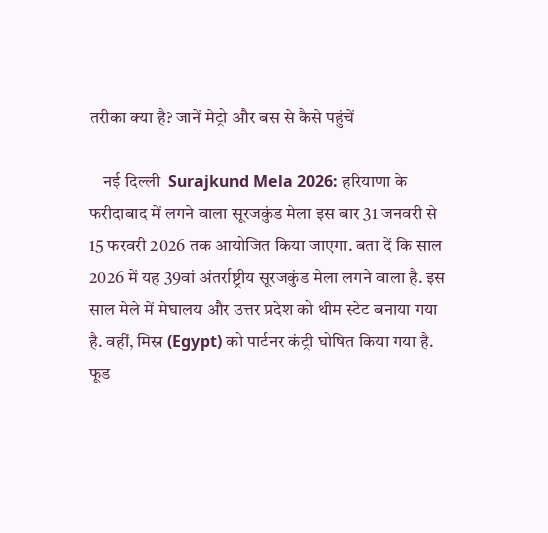तरीका क्या है? जानें मेट्रो और बस से कैसे पहुंचें

    नई दिल्ली  Surajkund Mela 2026: हरियाणा के फरीदाबाद में लगने वाला सूरजकुंड मेला इस बार 31 जनवरी से 15 फरवरी 2026 तक आयोजित किया जाएगा. बता दें कि साल 2026 में यह 39वां अंतर्राष्ट्रीय सूरजकुंड मेला लगने वाला है. इस साल मेले में मेघालय और उत्तर प्रदेश को थीम स्टेट बनाया गया है. वहीं, मिस्र (Egypt) को पार्टनर कंट्री घोषित किया गया है. फूड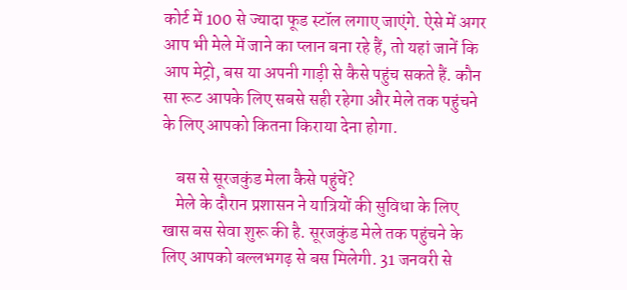कोर्ट में 100 से ज्यादा फूड स्टॉल लगाए जाएंगे. ऐसे में अगर आप भी मेले में जाने का प्लान बना रहे हैं, तो यहां जानें कि आप मेट्रो, बस या अपनी गाड़ी से कैसे पहुंच सकते हैं. कौन सा रूट आपके लिए सबसे सही रहेगा और मेले तक पहुंचने के लिए आपको कितना किराया देना होगा.

    बस से सूरजकुंड मेला कैसे पहुंचें?
    मेले के दौरान प्रशासन ने यात्रियों की सुविधा के लिए खास बस सेवा शुरू की है. सूरजकुंड मेले तक पहुंचने के लिए आपको बल्लभगढ़ से बस मिलेगी. 31 जनवरी से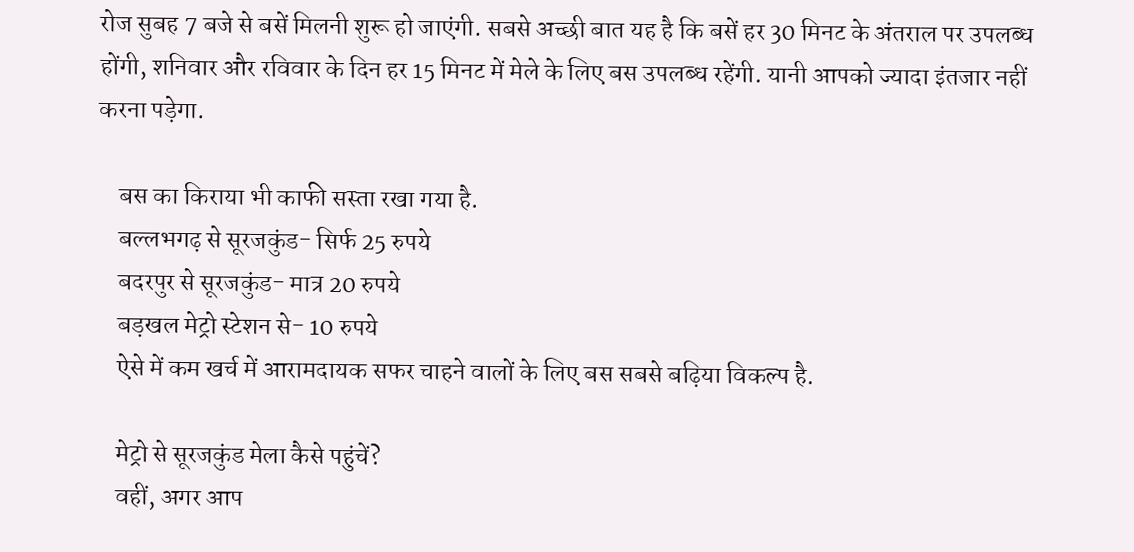रोज सुबह 7 बजे से बसें मिलनी शुरू हो जाएंगी. सबसे अच्छी बात यह है कि बसें हर 30 मिनट के अंतराल पर उपलब्ध होंगी, शनिवार और रविवार के दिन हर 15 मिनट में मेले के लिए बस उपलब्ध रहेंगी. यानी आपको ज्यादा इंतजार नहीं करना पड़ेगा.

    बस का किराया भी काफी सस्ता रखा गया है.
    बल्लभगढ़ से सूरजकुंड- सिर्फ 25 रुपये
    बदरपुर से सूरजकुंड- मात्र 20 रुपये
    बड़खल मेट्रो स्टेशन से- 10 रुपये
    ऐसे में कम खर्च में आरामदायक सफर चाहने वालों के लिए बस सबसे बढ़िया विकल्प है.

    मेट्रो से सूरजकुंड मेला कैसे पहुंचें?
    वहीं, अगर आप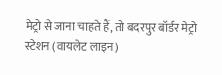मेट्रो से जाना चाहते हैं, तो बदरपुर बॉर्डर मेट्रो स्टेशन (वायलेट लाइन)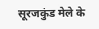सूरजकुंड मेले के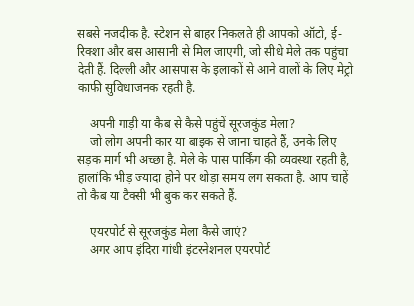सबसे नजदीक है. स्टेशन से बाहर निकलते ही आपको ऑटो, ई-रिक्शा और बस आसानी से मिल जाएगी, जो सीधे मेले तक पहुंचा देती हैं. दिल्ली और आसपास के इलाकों से आने वालों के लिए मेट्रो काफी सुविधाजनक रहती है.

    अपनी गाड़ी या कैब से कैसे पहुंचें सूरजकुंड मेला?
    जो लोग अपनी कार या बाइक से जाना चाहते हैं, उनके लिए सड़क मार्ग भी अच्छा है. मेले के पास पार्किंग की व्यवस्था रहती है, हालांकि भीड़ ज्यादा होने पर थोड़ा समय लग सकता है. आप चाहें तो कैब या टैक्सी भी बुक कर सकते हैं.

    एयरपोर्ट से सूरजकुंड मेला कैसे जाएं?
    अगर आप इंदिरा गांधी इंटरनेशनल एयरपोर्ट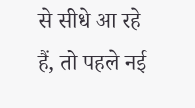से सीधे आ रहे हैं, तो पहले नई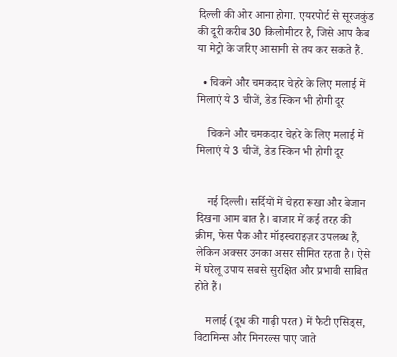दिल्ली की ओर आना होगा. एयरपोर्ट से सूरजकुंड की दूरी करीब 30 किलोमीटर है, जिसे आप कैब या मेट्रो के जरिए आसानी से तय कर सकते हैं.

  • चिकने और चमकदार चेहरे के लिए मलाई में मिलाएं ये 3 चीजें, डेड स्किन भी होगी दूर

    चिकने और चमकदार चेहरे के लिए मलाई में मिलाएं ये 3 चीजें, डेड स्किन भी होगी दूर


    नई दिल्ली। सर्दियों में चेहरा रूखा और बेजान दिखना आम बात है। बाजार में कई तरह की क्रीम, फेस पैक और मॉइस्चराइज़र उपलब्ध हैं, लेकिन अक्सर उनका असर सीमित रहता है। ऐसे में घरेलू उपाय सबसे सुरक्षित और प्रभावी साबित होते हैं।

    मलाई (दूध की गाढ़ी परत) में फैटी एसिड्स, विटामिन्स और मिनरल्स पाए जाते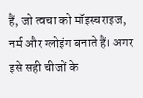हैं, जो त्वचा को मॉइस्चराइज, नर्म और ग्लोइंग बनाते हैं। अगर इसे सही चीजों के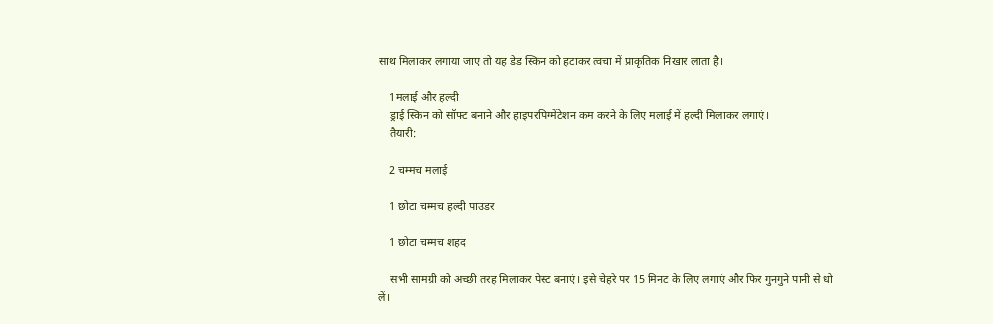साथ मिलाकर लगाया जाए तो यह डेड स्किन को हटाकर त्वचा में प्राकृतिक निखार लाता है।

    1मलाई और हल्दी
    ड्राई स्किन को सॉफ्ट बनाने और हाइपरपिग्मेंटेशन कम करने के लिए मलाई में हल्दी मिलाकर लगाएं।
    तैयारी:

    2 चम्मच मलाई

    1 छोटा चम्मच हल्दी पाउडर

    1 छोटा चम्मच शहद

    सभी सामग्री को अच्छी तरह मिलाकर पेस्ट बनाएं। इसे चेहरे पर 15 मिनट के लिए लगाएं और फिर गुनगुने पानी से धो लें।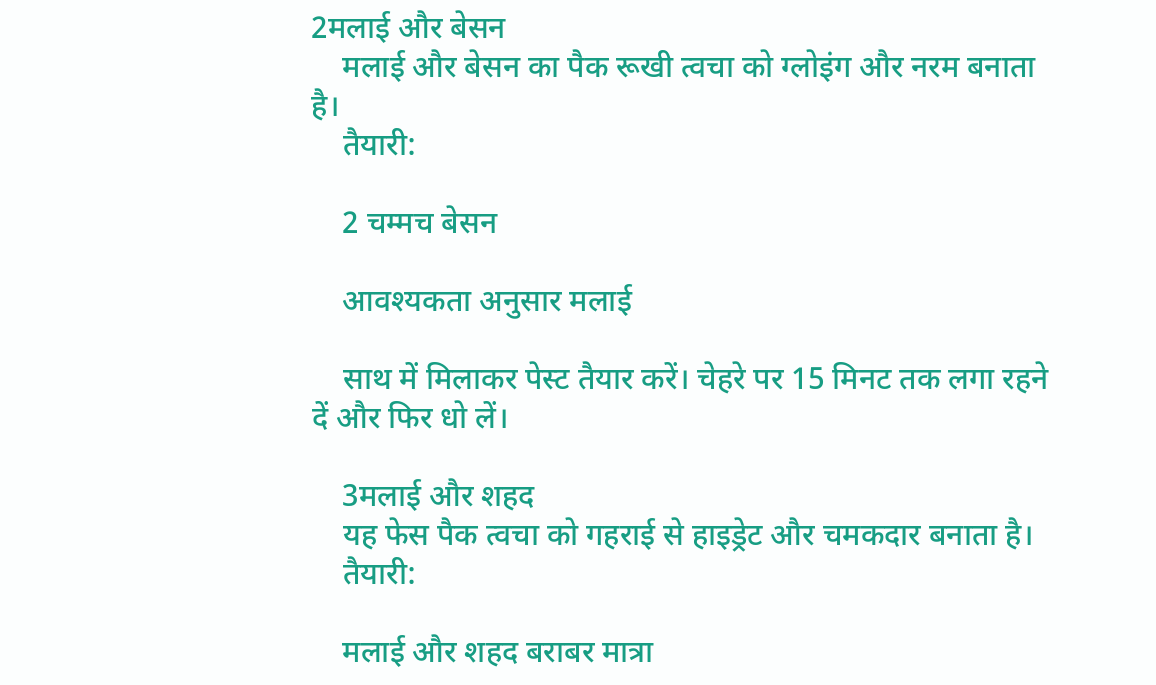2मलाई और बेसन
    मलाई और बेसन का पैक रूखी त्वचा को ग्लोइंग और नरम बनाता है।
    तैयारी:

    2 चम्मच बेसन

    आवश्यकता अनुसार मलाई

    साथ में मिलाकर पेस्ट तैयार करें। चेहरे पर 15 मिनट तक लगा रहने दें और फिर धो लें।

    3मलाई और शहद
    यह फेस पैक त्वचा को गहराई से हाइड्रेट और चमकदार बनाता है।
    तैयारी:

    मलाई और शहद बराबर मात्रा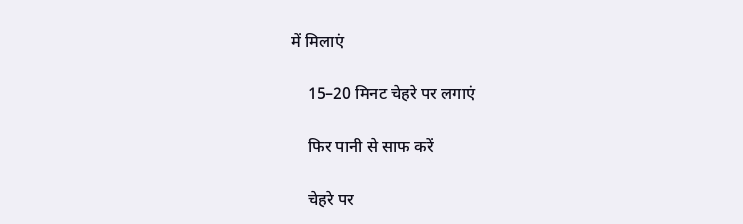में मिलाएं

    15–20 मिनट चेहरे पर लगाएं

    फिर पानी से साफ करें

    चेहरे पर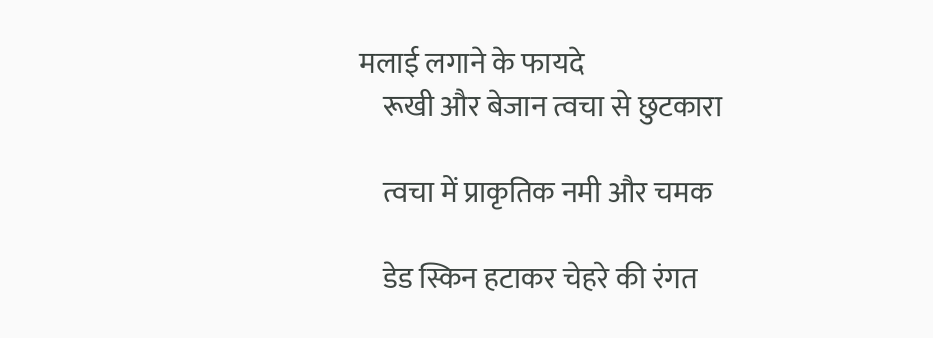मलाई लगाने के फायदे
    रूखी और बेजान त्वचा से छुटकारा

    त्वचा में प्राकृतिक नमी और चमक

    डेड स्किन हटाकर चेहरे की रंगत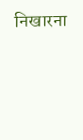निखारना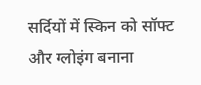सर्दियों में स्किन को सॉफ्ट और ग्लोइंग बनाना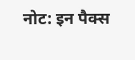नोट: इन पैक्स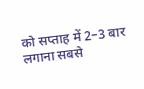को सप्ताह में 2–3 बार लगाना सबसे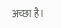अच्छा है।